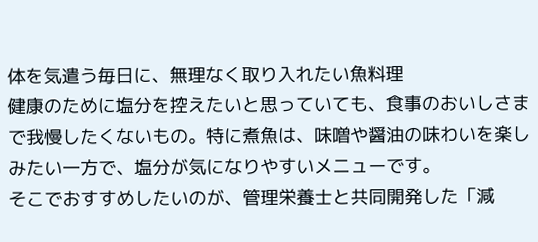体を気遣う毎日に、無理なく取り入れたい魚料理
健康のために塩分を控えたいと思っていても、食事のおいしさまで我慢したくないもの。特に煮魚は、味噌や醤油の味わいを楽しみたい一方で、塩分が気になりやすいメニューです。
そこでおすすめしたいのが、管理栄養士と共同開発した「減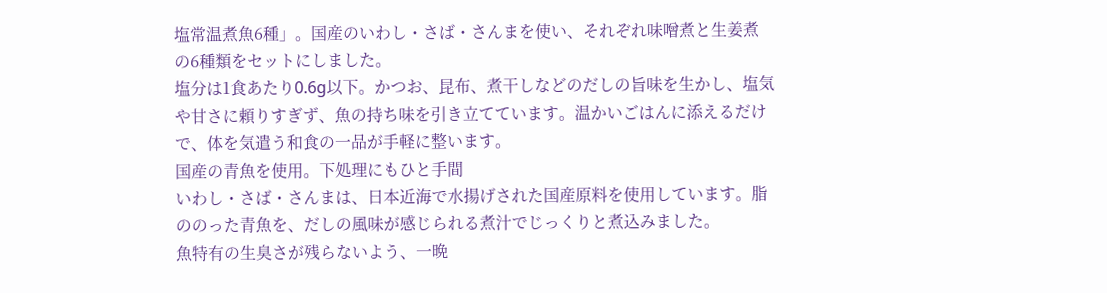塩常温煮魚6種」。国産のいわし・さば・さんまを使い、それぞれ味噌煮と生姜煮の6種類をセットにしました。
塩分は1食あたり0.6g以下。かつお、昆布、煮干しなどのだしの旨味を生かし、塩気や甘さに頼りすぎず、魚の持ち味を引き立てています。温かいごはんに添えるだけで、体を気遣う和食の一品が手軽に整います。
国産の青魚を使用。下処理にもひと手間
いわし・さば・さんまは、日本近海で水揚げされた国産原料を使用しています。脂ののった青魚を、だしの風味が感じられる煮汁でじっくりと煮込みました。
魚特有の生臭さが残らないよう、一晩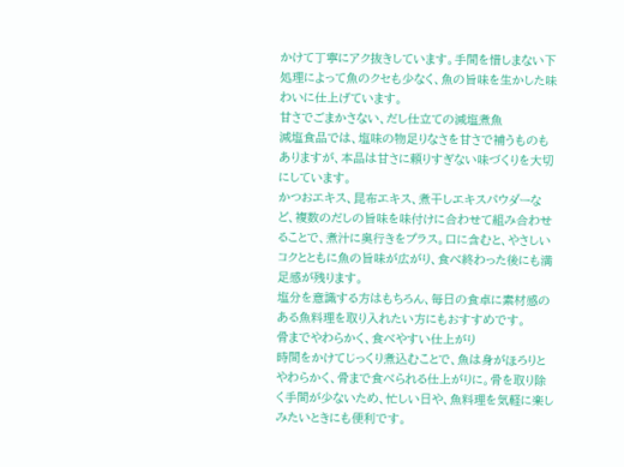かけて丁寧にアク抜きしています。手間を惜しまない下処理によって魚のクセも少なく、魚の旨味を生かした味わいに仕上げています。
甘さでごまかさない、だし仕立ての減塩煮魚
減塩食品では、塩味の物足りなさを甘さで補うものもありますが、本品は甘さに頼りすぎない味づくりを大切にしています。
かつおエキス、昆布エキス、煮干しエキスパウダーなど、複数のだしの旨味を味付けに合わせて組み合わせることで、煮汁に奥行きをプラス。口に含むと、やさしいコクとともに魚の旨味が広がり、食べ終わった後にも満足感が残ります。
塩分を意識する方はもちろん、毎日の食卓に素材感のある魚料理を取り入れたい方にもおすすめです。
骨までやわらかく、食べやすい仕上がり
時間をかけてじっくり煮込むことで、魚は身がほろりとやわらかく、骨まで食べられる仕上がりに。骨を取り除く手間が少ないため、忙しい日や、魚料理を気軽に楽しみたいときにも便利です。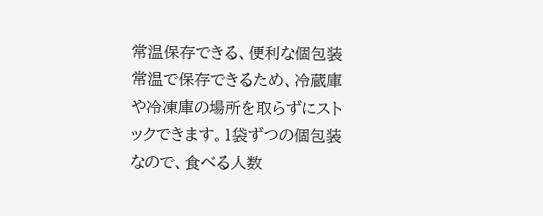常温保存できる、便利な個包装
常温で保存できるため、冷蔵庫や冷凍庫の場所を取らずにストックできます。1袋ずつの個包装なので、食べる人数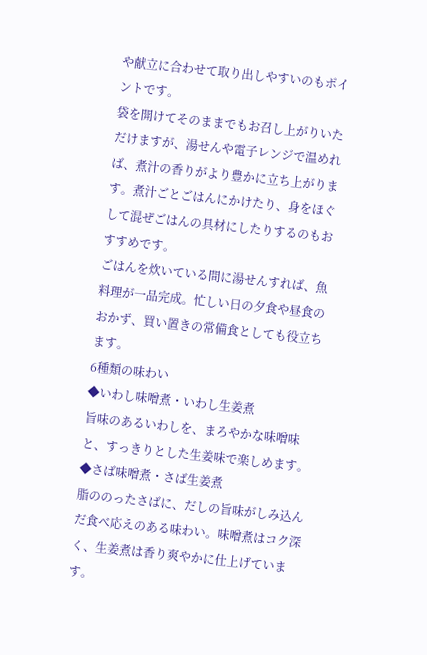や献立に合わせて取り出しやすいのもポイントです。
袋を開けてそのままでもお召し上がりいただけますが、湯せんや電子レンジで温めれば、煮汁の香りがより豊かに立ち上がります。煮汁ごとごはんにかけたり、身をほぐして混ぜごはんの具材にしたりするのもおすすめです。
ごはんを炊いている間に湯せんすれば、魚料理が一品完成。忙しい日の夕食や昼食のおかず、買い置きの常備食としても役立ちます。
6種類の味わい
◆いわし味噌煮・いわし生姜煮
旨味のあるいわしを、まろやかな味噌味と、すっきりとした生姜味で楽しめます。
◆さば味噌煮・さば生姜煮
脂ののったさばに、だしの旨味がしみ込んだ食べ応えのある味わい。味噌煮はコク深く、生姜煮は香り爽やかに仕上げています。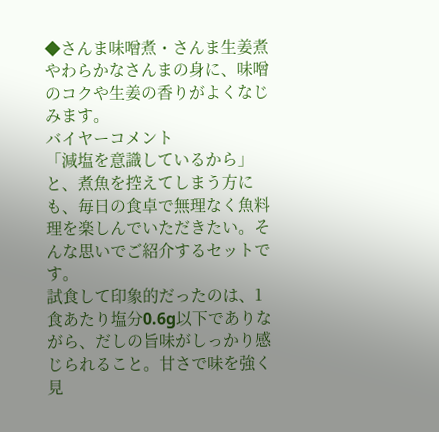◆さんま味噌煮・さんま生姜煮
やわらかなさんまの身に、味噌のコクや生姜の香りがよくなじみます。
バイヤーコメント
「減塩を意識しているから」と、煮魚を控えてしまう方にも、毎日の食卓で無理なく魚料理を楽しんでいただきたい。そんな思いでご紹介するセットです。
試食して印象的だったのは、1食あたり塩分0.6g以下でありながら、だしの旨味がしっかり感じられること。甘さで味を強く見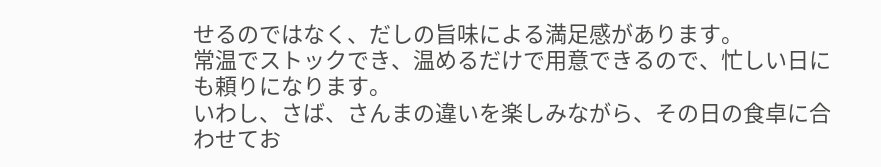せるのではなく、だしの旨味による満足感があります。
常温でストックでき、温めるだけで用意できるので、忙しい日にも頼りになります。
いわし、さば、さんまの違いを楽しみながら、その日の食卓に合わせてお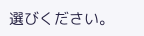選びください。